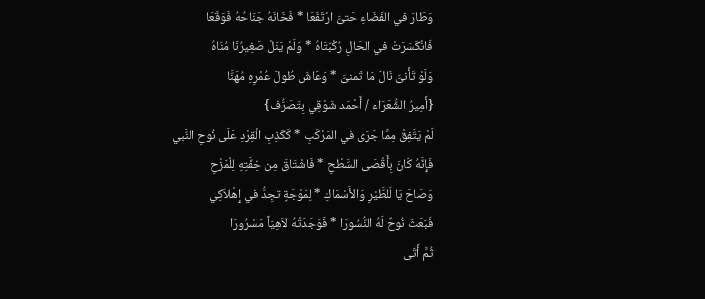وَطَارَ في الفَضَاءِ حَتىَّ ارْتَفَعَا * فَخَانَهُ جَنَاحُهُ فَوَقَعَا
فَانْكَسَرَتْ في الحَالِ رُكْبَتَاهُ * وَلَمْ يَنَلْ صَغِيرُنَا مُنَاهُ
وَلَوْ تَأَنىَّ نَالَ مَا تَمنىَّ * وَعَاشَ طُولَ عُمْرِهِ مُهَنَّا
{أَمِيرُ الشُّعَرَاء / أَحْمَد شَوْقِي بِتَصَرُّف}
لَمْ يَتَّفِقْ مِمَّا جَرَى في المَرْكَبِ * كَكَذِبِ الْقِرْدِ عَلَى نُوحِ النَّبي
فَإِنَّهُ كَانَ بِأَقْصَى السَّطْحِ * فَاشْتَاقَ مِن خِفَّتِهِ لِلْمَزْحِ
وَصَاحَ يَا لَلطَّيْرِ وَالأَسْمَاكِ * لِمَوْجَةٍ تجِدُّ في إِهْلاَكِي
فَبَعَثَ نُوحٌ لَهُ النُّسُورَا * فَوَجَدَتْهُ لاَهِيَاً مَسْرُورَا
ثُمَّ أَتَى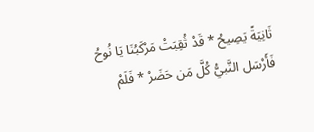ثَانِيَةً يَصِيحُ * قَدْ ثُقِبَتْ مَرْكَبُنَا يَا نُوحُ
فَأَرْسَل النَّبيُّ كُلَّ مَن حَضَرْ * فَلَمْ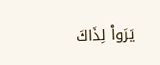يَرَواْ لِذَاكَ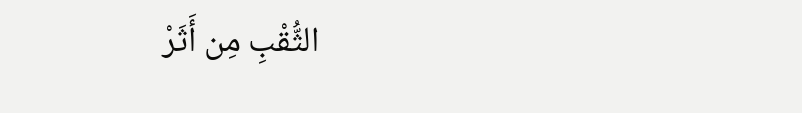الثُّقْبِ مِن أَثَرْ